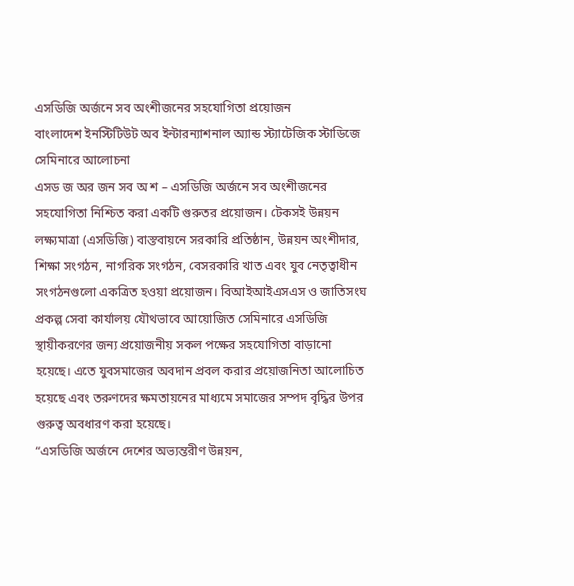এসডিজি অর্জনে সব অংশীজনের সহযোগিতা প্রয়োজন
বাংলাদেশ ইনস্টিটিউট অব ইন্টারন্যাশনাল অ্যান্ড স্ট্যাটেজিক স্টাডিজে সেমিনারে আলোচনা
এসড জ অর জন সব অ শ – এসডিজি অর্জনে সব অংশীজনের সহযোগিতা নিশ্চিত করা একটি গুরুতর প্রয়োজন। টেকসই উন্নয়ন লক্ষ্যমাত্রা (এসডিজি) বাস্তবায়নে সরকারি প্রতিষ্ঠান, উন্নয়ন অংশীদার, শিক্ষা সংগঠন, নাগরিক সংগঠন, বেসরকারি খাত এবং যুব নেতৃত্বাধীন সংগঠনগুলো একত্রিত হওয়া প্রয়োজন। বিআইআইএসএস ও জাতিসংঘ প্রকল্প সেবা কার্যালয় যৌথভাবে আয়োজিত সেমিনারে এসডিজি স্থায়ীকরণের জন্য প্রয়োজনীয় সকল পক্ষের সহযোগিতা বাড়ানো হয়েছে। এতে যুবসমাজের অবদান প্রবল করার প্রয়োজনিতা আলোচিত হয়েছে এবং তরুণদের ক্ষমতায়নের মাধ্যমে সমাজের সম্পদ বৃদ্ধির উপর গুরুত্ব অবধারণ করা হয়েছে।
“এসডিজি অর্জনে দেশের অভ্যন্তরীণ উন্নয়ন,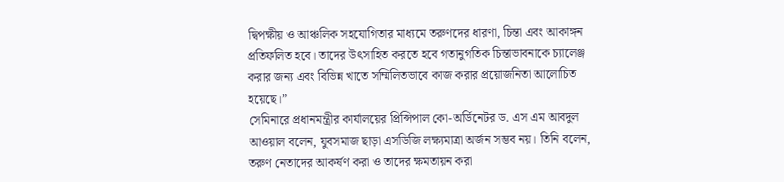দ্বিপক্ষীয় ও আঞ্চলিক সহযোগিতার মাধ্যমে তরুণদের ধারণা, চিন্তা এবং আকাঙ্গন প্রতিফলিত হবে। তাদের উৎসাহিত করতে হবে গতানুগতিক চিন্তাভাবনাকে চ্যালেঞ্জ করার জন্য এবং বিভিন্ন খাতে সম্মিলিতভাবে কাজ করার প্রয়োজনিতা আলোচিত হয়েছে।”
সেমিনারে প্রধানমন্ত্রীর কার্যালয়ের প্রিন্সিপাল কো-অর্ডিনেটর ড. এস এম আবদুল আওয়াল বলেন, যুবসমাজ ছাড়া এসডিজি লক্ষ্যমাত্রা অর্জন সম্ভব নয়। তিনি বলেন, তরুণ নেতাদের আকর্ষণ করা ও তাদের ক্ষমতায়ন করা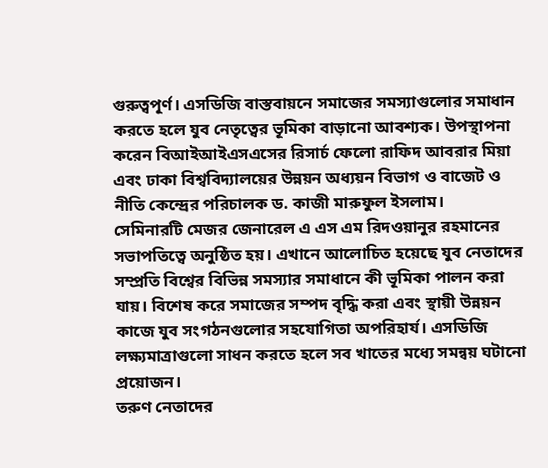গুরুত্বপূর্ণ। এসডিজি বাস্তবায়নে সমাজের সমস্যাগুলোর সমাধান করতে হলে যুব নেতৃত্বের ভূমিকা বাড়ানো আবশ্যক। উপস্থাপনা করেন বিআইআইএসএসের রিসার্চ ফেলো রাফিদ আবরার মিয়া এবং ঢাকা বিশ্ববিদ্যালয়ের উন্নয়ন অধ্যয়ন বিভাগ ও বাজেট ও নীতি কেন্দ্রের পরিচালক ড. কাজী মারুফুল ইসলাম।
সেমিনারটি মেজর জেনারেল এ এস এম রিদওয়ানুর রহমানের সভাপতিত্বে অনুষ্ঠিত হয়। এখানে আলোচিত হয়েছে যুব নেতাদের সম্প্রতি বিশ্বের বিভিন্ন সমস্যার সমাধানে কী ভূমিকা পালন করা যায়। বিশেষ করে সমাজের সম্পদ বৃদ্ধি করা এবং স্থায়ী উন্নয়ন কাজে যুব সংগঠনগুলোর সহযোগিতা অপরিহার্য। এসডিজি লক্ষ্যমাত্রাগুলো সাধন করতে হলে সব খাতের মধ্যে সমন্বয় ঘটানো প্রয়োজন।
তরুণ নেতাদের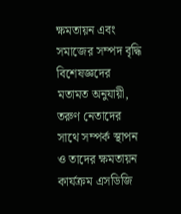ক্ষমতায়ন এবং সমাজের সম্পদ বৃদ্ধি
বিশেষজ্ঞদের মতামত অনুযায়ী, তরুণ নেতাদের সাথে সম্পর্ক স্থাপন ও তাদের ক্ষমতায়ন কার্যক্রম এসডিজি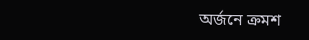অর্জনে ক্রমশ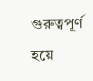গুরুত্বপূর্ণ হয়ে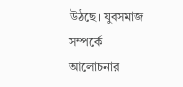উঠছে। যুবসমাজ সম্পর্কে আলোচনার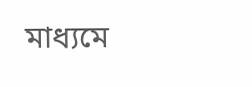মাধ্যমে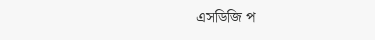এসডিজি প